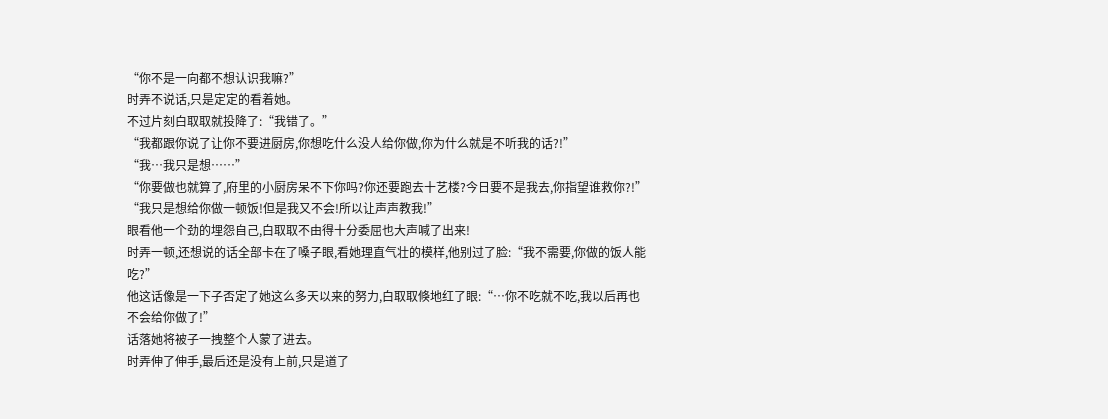“你不是一向都不想认识我嘛?”
时弄不说话,只是定定的看着她。
不过片刻白取取就投降了:“我错了。”
“我都跟你说了让你不要进厨房,你想吃什么没人给你做,你为什么就是不听我的话?!”
“我…我只是想……”
“你要做也就算了,府里的小厨房呆不下你吗?你还要跑去十艺楼?今日要不是我去,你指望谁救你?!”
“我只是想给你做一顿饭!但是我又不会!所以让声声教我!”
眼看他一个劲的埋怨自己,白取取不由得十分委屈也大声喊了出来!
时弄一顿,还想说的话全部卡在了嗓子眼,看她理直气壮的模样,他别过了脸:“我不需要,你做的饭人能吃?”
他这话像是一下子否定了她这么多天以来的努力,白取取倏地红了眼:“…你不吃就不吃,我以后再也不会给你做了!”
话落她将被子一拽整个人蒙了进去。
时弄伸了伸手,最后还是没有上前,只是道了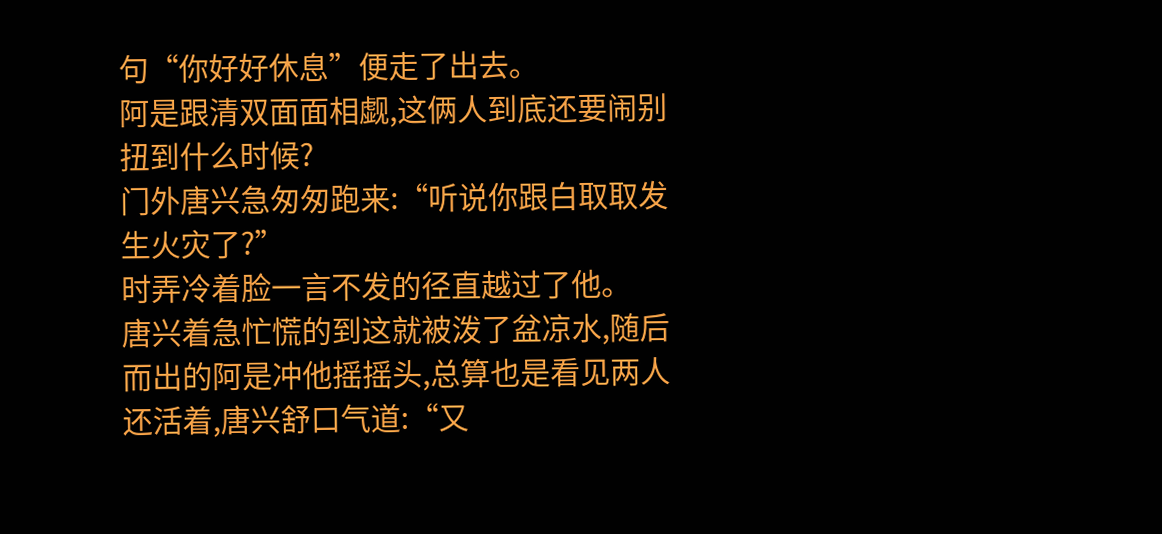句“你好好休息”便走了出去。
阿是跟清双面面相觑,这俩人到底还要闹别扭到什么时候?
门外唐兴急匆匆跑来:“听说你跟白取取发生火灾了?”
时弄冷着脸一言不发的径直越过了他。
唐兴着急忙慌的到这就被泼了盆凉水,随后而出的阿是冲他摇摇头,总算也是看见两人还活着,唐兴舒口气道:“又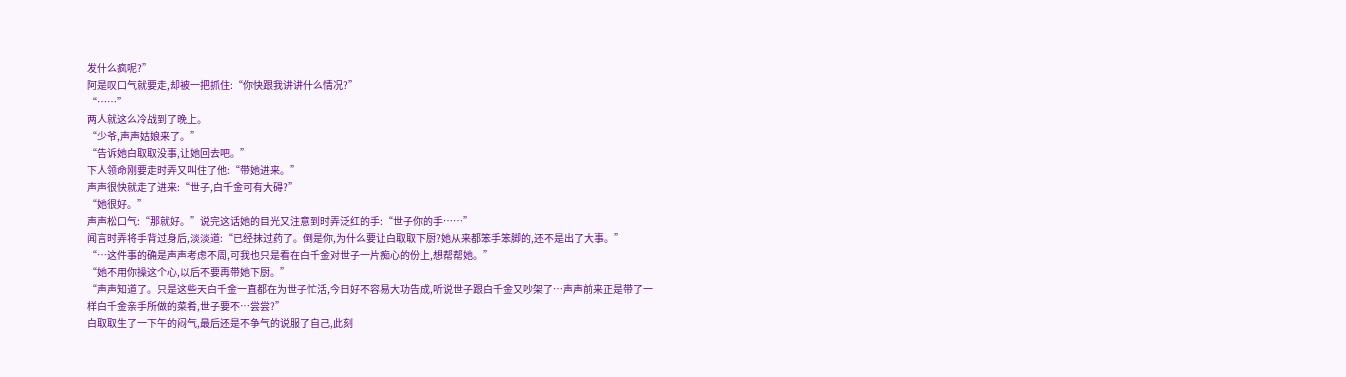发什么疯呢?”
阿是叹口气就要走,却被一把抓住:“你快跟我讲讲什么情况?”
“……”
两人就这么冷战到了晚上。
“少爷,声声姑娘来了。”
“告诉她白取取没事,让她回去吧。”
下人领命刚要走时弄又叫住了他:“带她进来。”
声声很快就走了进来:“世子,白千金可有大碍?”
“她很好。”
声声松口气:“那就好。”说完这话她的目光又注意到时弄泛红的手:“世子你的手……”
闻言时弄将手背过身后,淡淡道:“已经抹过药了。倒是你,为什么要让白取取下厨?她从来都笨手笨脚的,还不是出了大事。”
“…这件事的确是声声考虑不周,可我也只是看在白千金对世子一片痴心的份上,想帮帮她。”
“她不用你操这个心,以后不要再带她下厨。”
“声声知道了。只是这些天白千金一直都在为世子忙活,今日好不容易大功告成,听说世子跟白千金又吵架了…声声前来正是带了一样白千金亲手所做的菜肴,世子要不…尝尝?”
白取取生了一下午的闷气,最后还是不争气的说服了自己,此刻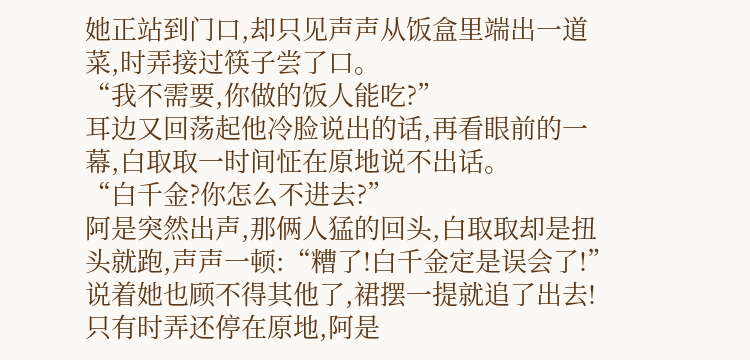她正站到门口,却只见声声从饭盒里端出一道菜,时弄接过筷子尝了口。
“我不需要,你做的饭人能吃?”
耳边又回荡起他冷脸说出的话,再看眼前的一幕,白取取一时间怔在原地说不出话。
“白千金?你怎么不进去?”
阿是突然出声,那俩人猛的回头,白取取却是扭头就跑,声声一顿:“糟了!白千金定是误会了!”
说着她也顾不得其他了,裙摆一提就追了出去!
只有时弄还停在原地,阿是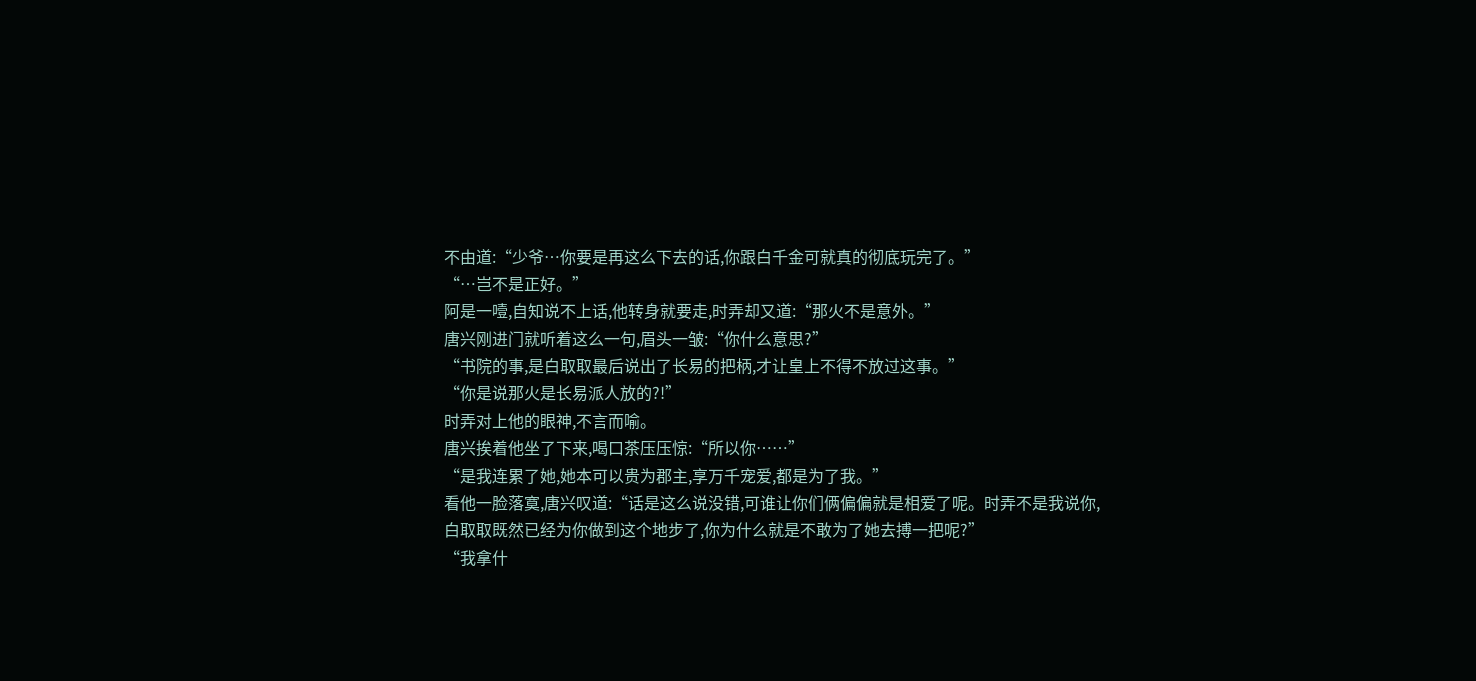不由道:“少爷…你要是再这么下去的话,你跟白千金可就真的彻底玩完了。”
“…岂不是正好。”
阿是一噎,自知说不上话,他转身就要走,时弄却又道:“那火不是意外。”
唐兴刚进门就听着这么一句,眉头一皱:“你什么意思?”
“书院的事,是白取取最后说出了长易的把柄,才让皇上不得不放过这事。”
“你是说那火是长易派人放的?!”
时弄对上他的眼神,不言而喻。
唐兴挨着他坐了下来,喝口茶压压惊:“所以你……”
“是我连累了她,她本可以贵为郡主,享万千宠爱,都是为了我。”
看他一脸落寞,唐兴叹道:“话是这么说没错,可谁让你们俩偏偏就是相爱了呢。时弄不是我说你,白取取既然已经为你做到这个地步了,你为什么就是不敢为了她去搏一把呢?”
“我拿什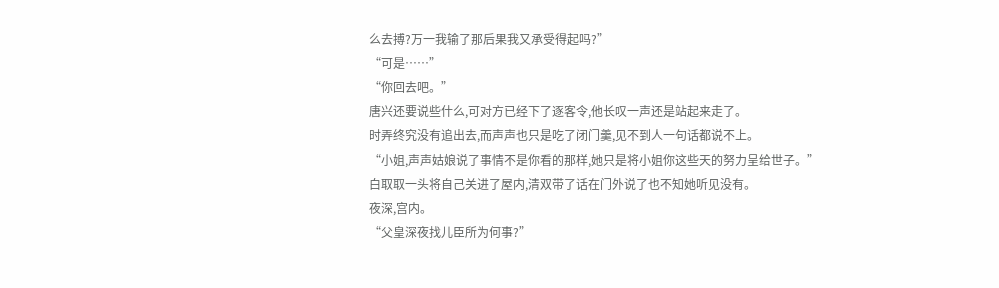么去搏?万一我输了那后果我又承受得起吗?”
“可是……”
“你回去吧。”
唐兴还要说些什么,可对方已经下了逐客令,他长叹一声还是站起来走了。
时弄终究没有追出去,而声声也只是吃了闭门羹,见不到人一句话都说不上。
“小姐,声声姑娘说了事情不是你看的那样,她只是将小姐你这些天的努力呈给世子。”
白取取一头将自己关进了屋内,清双带了话在门外说了也不知她听见没有。
夜深,宫内。
“父皇深夜找儿臣所为何事?”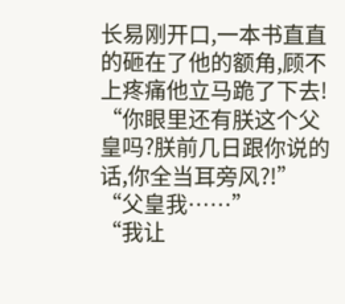长易刚开口,一本书直直的砸在了他的额角,顾不上疼痛他立马跪了下去!
“你眼里还有朕这个父皇吗?朕前几日跟你说的话,你全当耳旁风?!”
“父皇我……”
“我让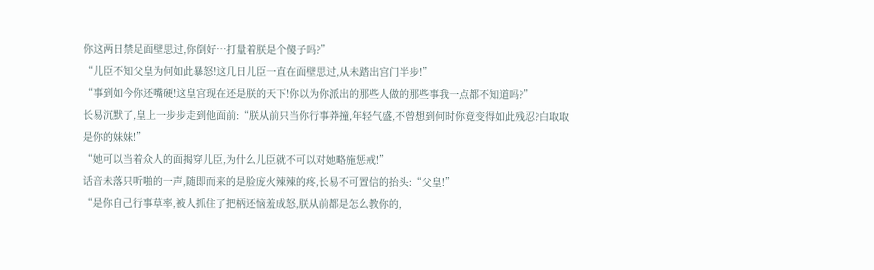你这两日禁足面壁思过,你倒好…打量着朕是个傻子吗?”
“儿臣不知父皇为何如此暴怒!这几日儿臣一直在面壁思过,从未踏出宫门半步!”
“事到如今你还嘴硬!这皇宫现在还是朕的天下!你以为你派出的那些人做的那些事我一点都不知道吗?”
长易沉默了,皇上一步步走到他面前:“朕从前只当你行事莽撞,年轻气盛,不曾想到何时你竟变得如此残忍?白取取是你的妹妹!”
“她可以当着众人的面揭穿儿臣,为什么儿臣就不可以对她略施惩戒!”
话音未落只听啪的一声,随即而来的是脸庞火辣辣的疼,长易不可置信的抬头:“父皇!”
“是你自己行事草率,被人抓住了把柄还恼羞成怒,朕从前都是怎么教你的,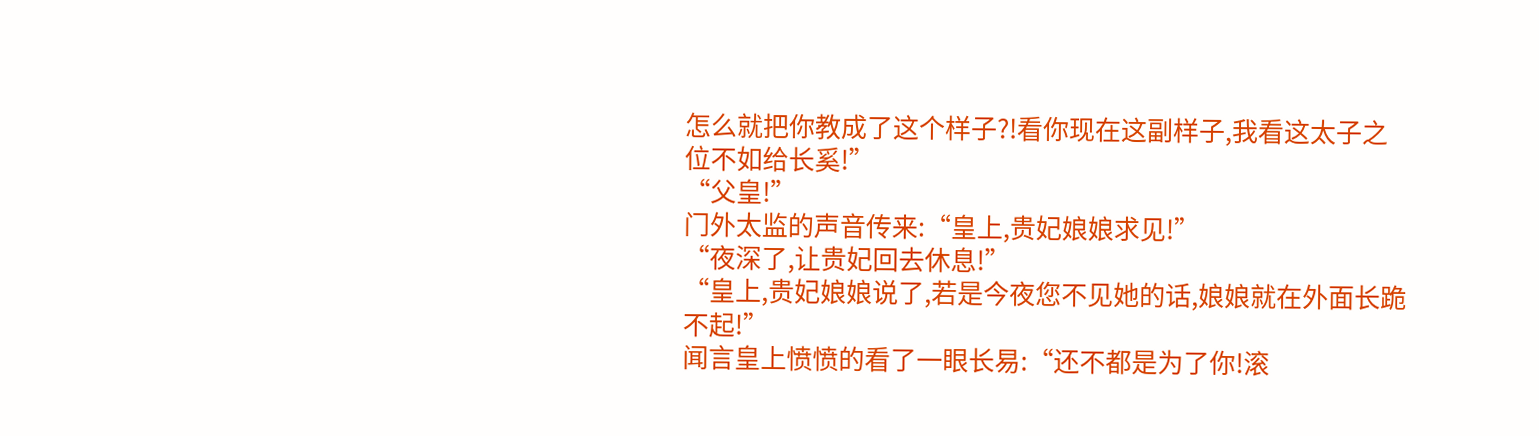怎么就把你教成了这个样子?!看你现在这副样子,我看这太子之位不如给长奚!”
“父皇!”
门外太监的声音传来:“皇上,贵妃娘娘求见!”
“夜深了,让贵妃回去休息!”
“皇上,贵妃娘娘说了,若是今夜您不见她的话,娘娘就在外面长跪不起!”
闻言皇上愤愤的看了一眼长易:“还不都是为了你!滚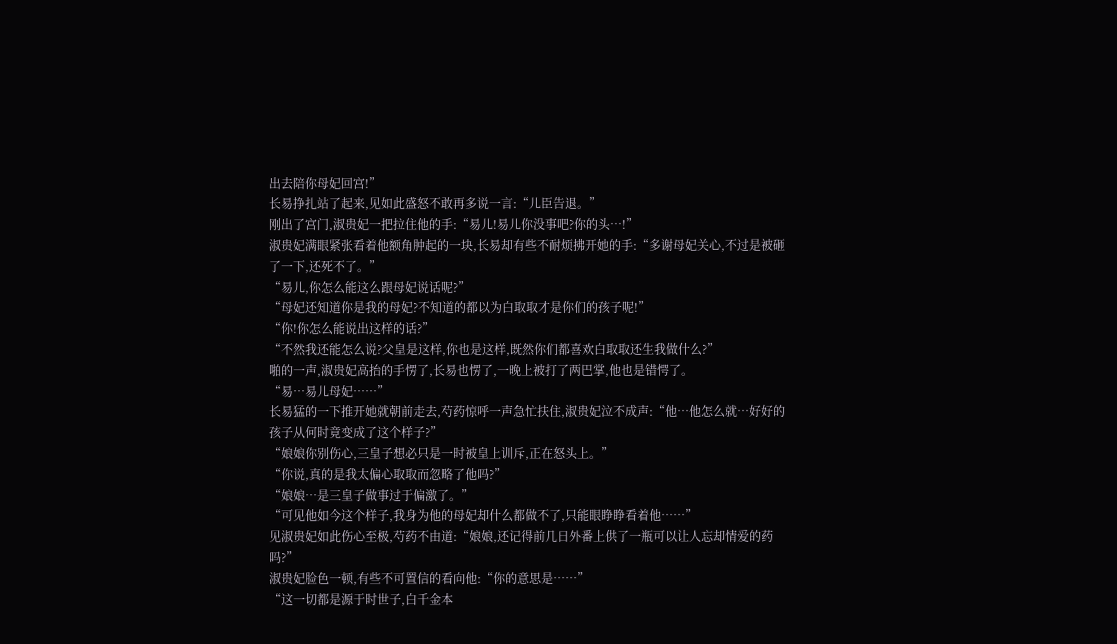出去陪你母妃回宫!”
长易挣扎站了起来,见如此盛怒不敢再多说一言:“儿臣告退。”
刚出了宫门,淑贵妃一把拉住他的手:“易儿!易儿你没事吧?你的头…!”
淑贵妃满眼紧张看着他额角肿起的一块,长易却有些不耐烦拂开她的手:“多谢母妃关心,不过是被砸了一下,还死不了。”
“易儿,你怎么能这么跟母妃说话呢?”
“母妃还知道你是我的母妃?不知道的都以为白取取才是你们的孩子呢!”
“你!你怎么能说出这样的话?”
“不然我还能怎么说?父皇是这样,你也是这样,既然你们都喜欢白取取还生我做什么?”
啪的一声,淑贵妃高抬的手愣了,长易也愣了,一晚上被打了两巴掌,他也是错愕了。
“易…易儿母妃……”
长易猛的一下推开她就朝前走去,芍药惊呼一声急忙扶住,淑贵妃泣不成声:“他…他怎么就…好好的孩子从何时竟变成了这个样子?”
“娘娘你别伤心,三皇子想必只是一时被皇上训斥,正在怒头上。”
“你说,真的是我太偏心取取而忽略了他吗?”
“娘娘…是三皇子做事过于偏激了。”
“可见他如今这个样子,我身为他的母妃却什么都做不了,只能眼睁睁看着他……”
见淑贵妃如此伤心至极,芍药不由道:“娘娘,还记得前几日外番上供了一瓶可以让人忘却情爱的药吗?”
淑贵妃脸色一顿,有些不可置信的看向他:“你的意思是……”
“这一切都是源于时世子,白千金本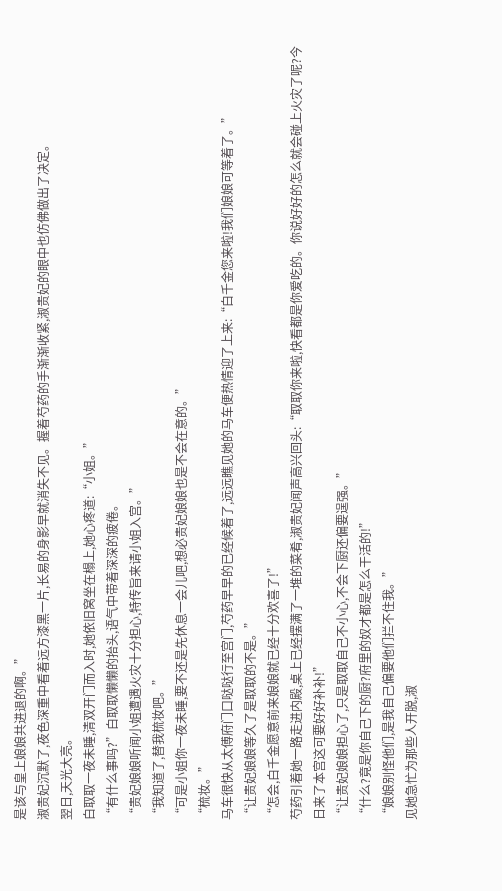是该与皇上娘娘共进退的啊。”
淑贵妃沉默了,夜色深重中看着远方漆黑一片,长易的身影早就消失不见。握着芍药的手渐渐收紧,淑贵妃的眼中也仿佛做出了决定。
翌日,天光大亮。
白取取一夜未睡,清双开门而入时,她依旧窝坐在榻上,她心疼道:“小姐。”
“有什么事吗?”白取取懒懒的抬头,语气中带着深深的疲倦。
“贵妃娘娘听闻小姐遭遇火灾十分担心,特传旨来请小姐入宫。”
“我知道了,替我梳妆吧。”
“可是小姐你一夜未睡,要不还是先休息一会儿吧,想必贵妃娘娘也是不会在意的。”
“梳妆。”
马车很快从太傅府门口哒哒行至宫门,芍药早早的已经候着了,远远瞧见她的马车便热情迎了上来:“白千金您来啦!我们娘娘可等着了。”
“让贵妃娘娘等久了是取取的不是。”
“怎会,白千金愿意前来娘娘就已经十分欢喜了!”
芍药引着她一路走进内殿,桌上已经摆满了一堆的菜肴,淑贵妃闻声高兴回头:“取取你来啦,快看都是你爱吃的。你说好好的怎么就会碰上火灾了呢?今日来了本宫这可要好好补补!”
“让贵妃娘娘担心了,只是取取自己不小心,不会下厨还偏要逞强。”
“什么?竟是你自己下的厨?府里的奴才都是怎么干活的!”
“娘娘别怪他们,是我自己偏要他们拦不住我。”
见她急忙为那些人开脱,淑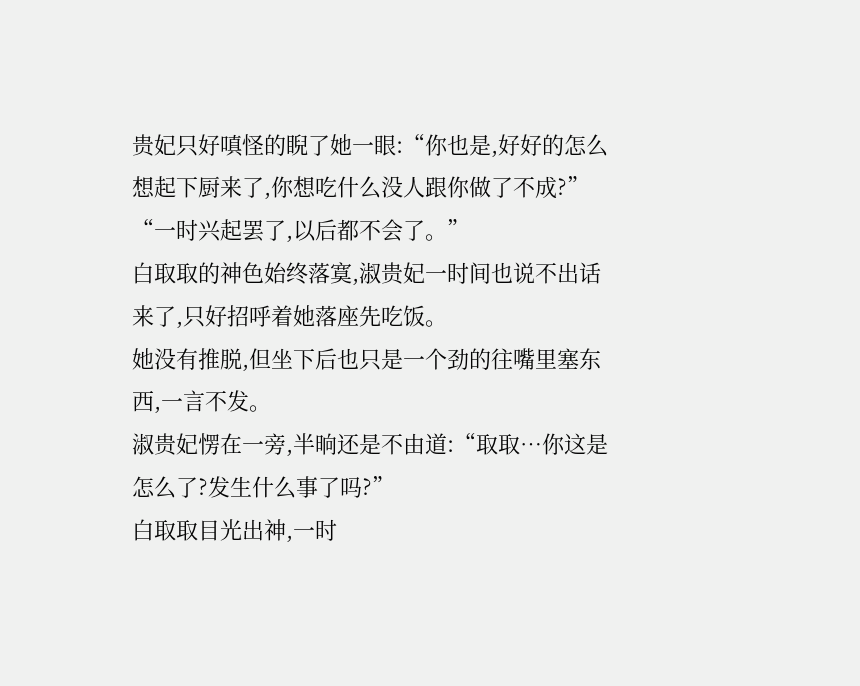贵妃只好嗔怪的睨了她一眼:“你也是,好好的怎么想起下厨来了,你想吃什么没人跟你做了不成?”
“一时兴起罢了,以后都不会了。”
白取取的神色始终落寞,淑贵妃一时间也说不出话来了,只好招呼着她落座先吃饭。
她没有推脱,但坐下后也只是一个劲的往嘴里塞东西,一言不发。
淑贵妃愣在一旁,半晌还是不由道:“取取…你这是怎么了?发生什么事了吗?”
白取取目光出神,一时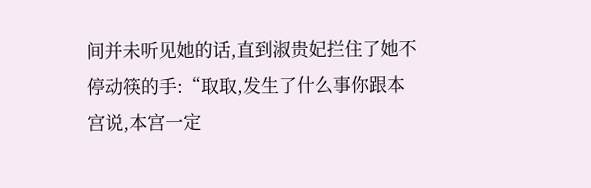间并未听见她的话,直到淑贵妃拦住了她不停动筷的手:“取取,发生了什么事你跟本宫说,本宫一定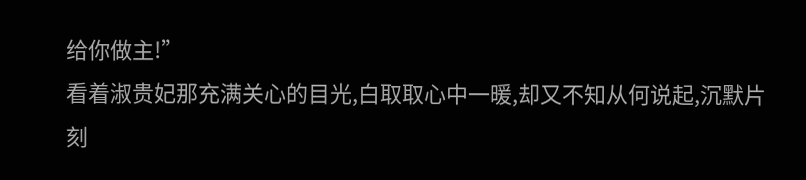给你做主!”
看着淑贵妃那充满关心的目光,白取取心中一暖,却又不知从何说起,沉默片刻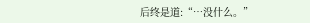后终是道:“…没什么。”